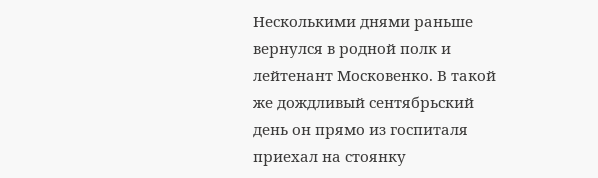Несколькими днями раньше вернулся в родной полк и лейтенант Московенко. В такой же дождливый сентябрьский день он прямо из госпиталя приехал на стоянку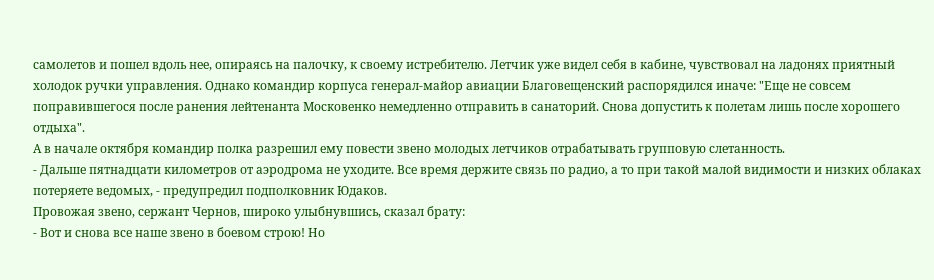самолетов и пошел вдоль нее, опираясь на палочку, к своему истребителю. Летчик уже видел себя в кабине, чувствовал на ладонях приятный холодок ручки управления. Однако командир корпуса генерал-майор авиации Благовещенский распорядился иначе: "Еще не совсем поправившегося после ранения лейтенанта Московенко немедленно отправить в санаторий. Снова допустить к полетам лишь после хорошего отдыха".
А в начале октября командир полка разрешил ему повести звено молодых летчиков отрабатывать групповую слетанность.
- Дальше пятнадцати километров от аэродрома не уходите. Все время держите связь по радио, а то при такой малой видимости и низких облаках потеряете ведомых, - предупредил подполковник Юдаков.
Провожая звено, сержант Чернов, широко улыбнувшись, сказал брату:
- Вот и снова все наше звено в боевом строю! Но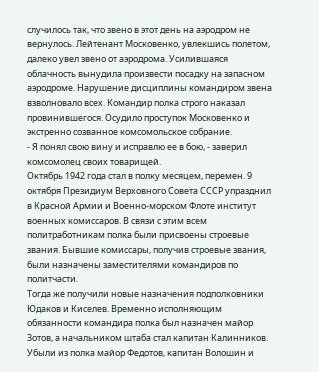случилось так, что звено в этот день на аэродром не вернулось. Лейтенант Московенко, увлекшись полетом, далеко увел звено от аэродрома. Усилившаяся облачность вынудила произвести посадку на запасном аэродроме. Нарушение дисциплины командиром звена взволновало всех. Командир полка строго наказал провинившегося. Осудило проступок Московенко и экстренно созванное комсомольское собрание.
- Я понял свою вину и исправлю ее в бою, - заверил комсомолец своих товарищей.
Октябрь 1942 года стал в полку месяцем, перемен. 9 октября Президиум Верховного Совета СССР упразднил в Красной Армии и Военно-морском Флоте институт военных комиссаров. В связи с этим всем политработникам полка были присвоены строевые звания. Бывшие комиссары, получив строевые звания, были назначены заместителями командиров по политчасти.
Тогда же получили новые назначения подполковники Юдаков и Киселев. Временно исполняющим обязанности командира полка был назначен майор Зотов, а начальником штаба стал капитан Калинников. Убыли из полка майор Федотов, капитан Волошин и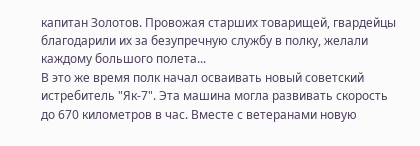капитан Золотов. Провожая старших товарищей, гвардейцы благодарили их за безупречную службу в полку, желали каждому большого полета...
В это же время полк начал осваивать новый советский истребитель "Як-7". Эта машина могла развивать скорость до 670 километров в час. Вместе с ветеранами новую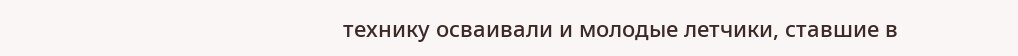технику осваивали и молодые летчики, ставшие в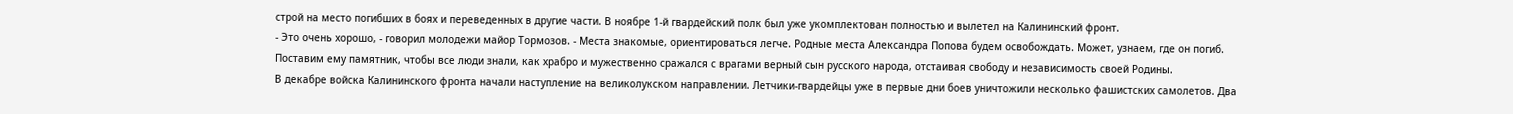строй на место погибших в боях и переведенных в другие части. В ноябре 1-й гвардейский полк был уже укомплектован полностью и вылетел на Калининский фронт.
- Это очень хорошо, - говорил молодежи майор Тормозов. - Места знакомые, ориентироваться легче. Родные места Александра Попова будем освобождать. Может, узнаем, где он погиб. Поставим ему памятник, чтобы все люди знали, как храбро и мужественно сражался с врагами верный сын русского народа, отстаивая свободу и независимость своей Родины.
В декабре войска Калининского фронта начали наступление на великолукском направлении. Летчики-гвардейцы уже в первые дни боев уничтожили несколько фашистских самолетов. Два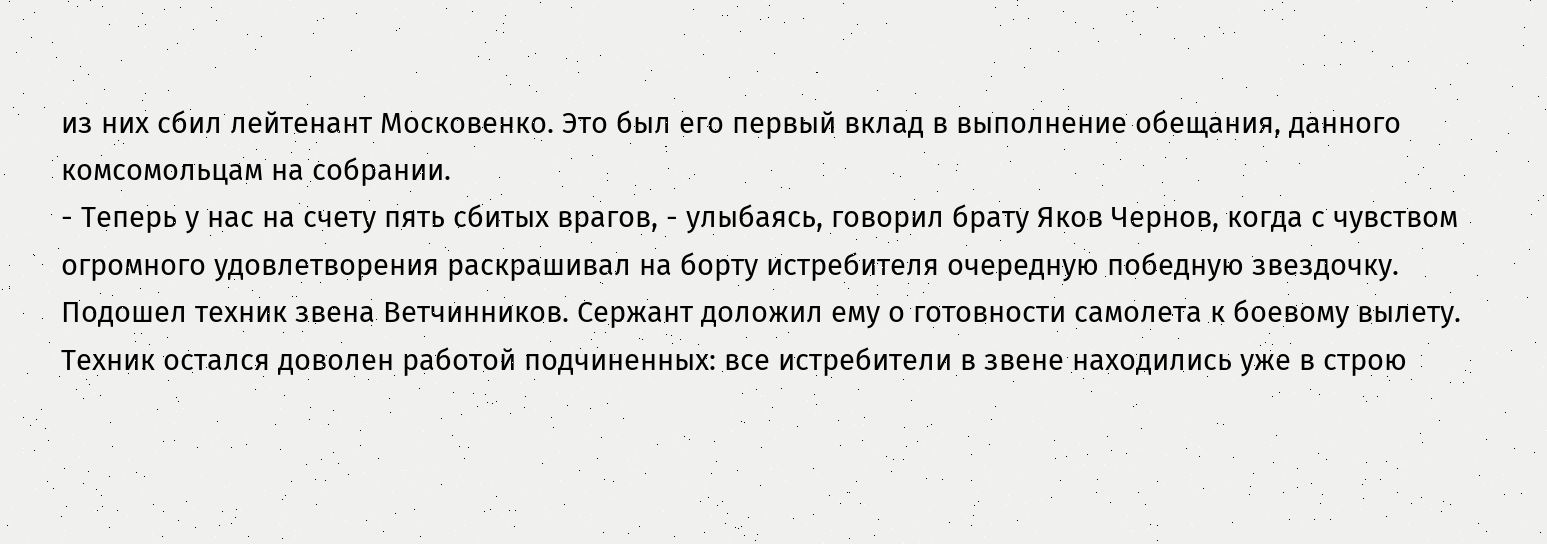из них сбил лейтенант Московенко. Это был его первый вклад в выполнение обещания, данного комсомольцам на собрании.
- Теперь у нас на счету пять сбитых врагов, - улыбаясь, говорил брату Яков Чернов, когда с чувством огромного удовлетворения раскрашивал на борту истребителя очередную победную звездочку.
Подошел техник звена Ветчинников. Сержант доложил ему о готовности самолета к боевому вылету. Техник остался доволен работой подчиненных: все истребители в звене находились уже в строю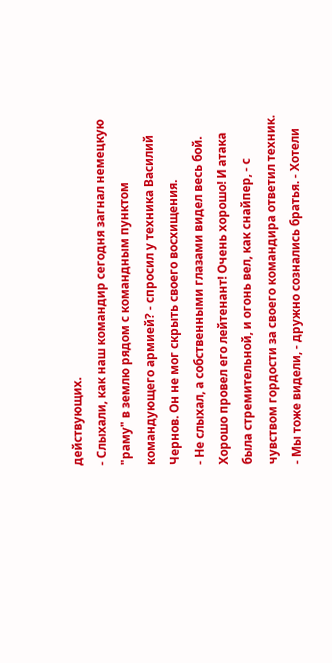действующих.
- Слыхали, как наш командир сегодня загнал немецкую "раму" в землю рядом с командным пунктом командующего армией? - спросил у техника Василий Чернов. Он не мог скрыть своего восхищения.
- Не слыхал, а собственными глазами видел весь бой. Хорошо провел его лейтенант! Очень хорошо! И атака была стремительной, и огонь вел, как снайпер, - с чувством гордости за своего командира ответил техник.
- Мы тоже видели, - дружно сознались братья. - Хотели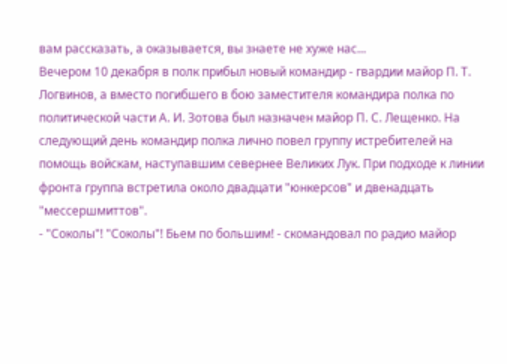вам рассказать, а оказывается, вы знаете не хуже нас...
Вечером 10 декабря в полк прибыл новый командир - гвардии майор П. Т. Логвинов, а вместо погибшего в бою заместителя командира полка по политической части А. И. Зотова был назначен майор П. С. Лещенко. На следующий день командир полка лично повел группу истребителей на помощь войскам, наступавшим севернее Великих Лук. При подходе к линии фронта группа встретила около двадцати "юнкерсов" и двенадцать "мессершмиттов".
- "Соколы"! "Соколы"! Бьем по большим! - скомандовал по радио майор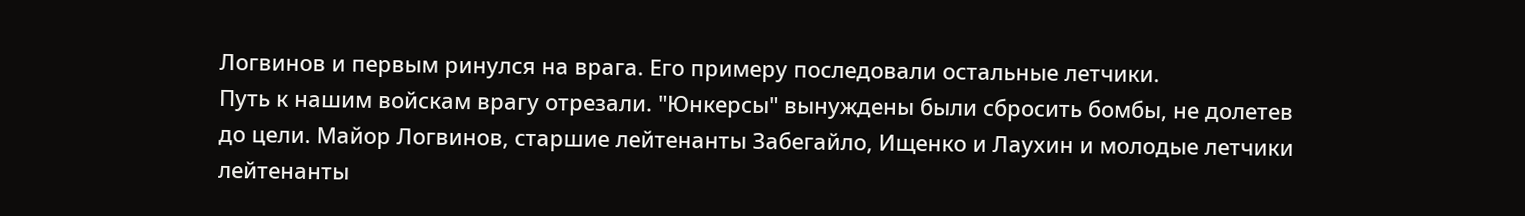Логвинов и первым ринулся на врага. Его примеру последовали остальные летчики.
Путь к нашим войскам врагу отрезали. "Юнкерсы" вынуждены были сбросить бомбы, не долетев до цели. Майор Логвинов, старшие лейтенанты Забегайло, Ищенко и Лаухин и молодые летчики лейтенанты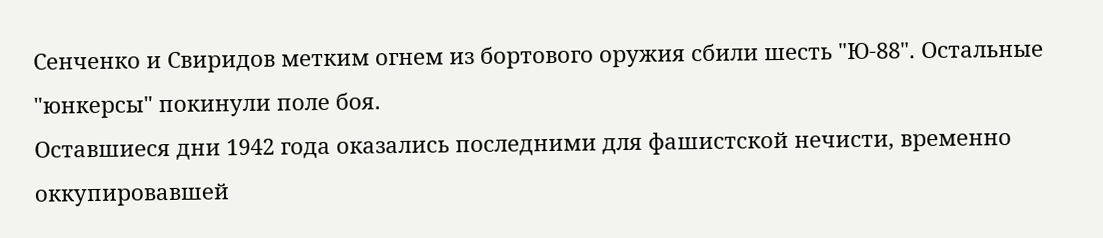Сенченко и Свиридов метким огнем из бортового оружия сбили шесть "Ю-88". Остальные "юнкерсы" покинули поле боя.
Оставшиеся дни 1942 года оказались последними для фашистской нечисти, временно оккупировавшей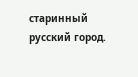старинный русский город.